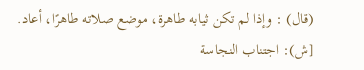(قال) : وإذا لم تكن ثيابه طاهرة، موضع صلاته طاهرًا، أعاد.
[ش): اجتناب النجاسة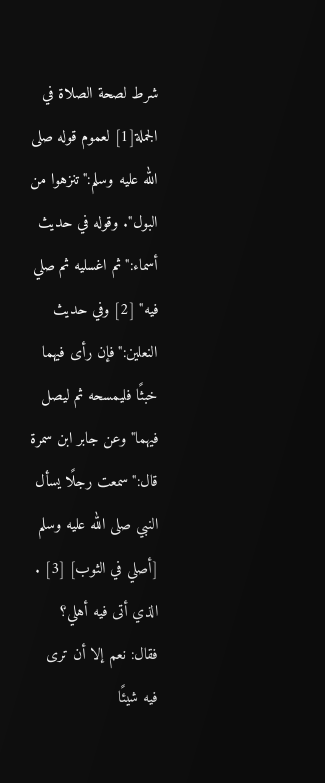شرط لصحة الصلاة في الجملة[1] لعموم قوله صلى الله عليه وسلم:"تنزهوا من البول". وقوله في حديث أسماء:"ثم اغسليه ثم صلي فيه" [2] وفي حديث النعلين:"فإن رأى فيهما خبثًا فليمسحه ثم ليصل فيهما"وعن جابر ابن سمرة قال:"سمعت رجلًا يسأل النبي صلى الله عليه وسلم [أصلي في الثوب] [3] . الذي أتى فيه أهلي؟ فقال: نعم إلا أن ترى فيه شيئًا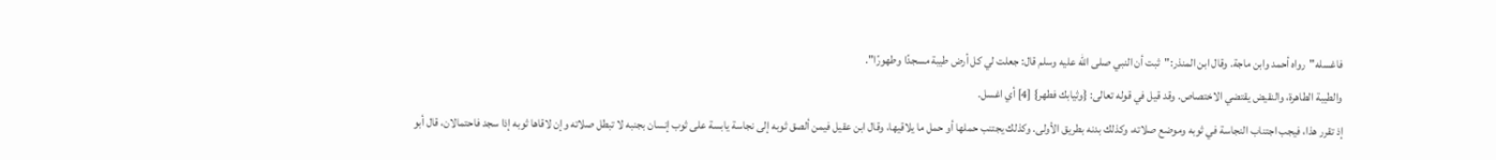فاغسله"رواه أحمد وابن ماجة. وقال ابن المنذر:"ثبت أن النبي صلى الله عليه وسلم قال: جعلت لي كل أرض طيبة مسجدًا وطهورًا".
والطيبة الطاهرة، والنقيض يقتضي الاختصاص. وقد قيل في قوله تعالى: {وثيابك فطهر} [4] أي اغسل.
إذ تقرر هذا، فيجب اجتناب النجاسة في ثوبه وموضع صلاته، وكذلك بدنه بطريق الأولى. وكذلك يجتنب حملها أو حمل ما يلاقيها، وقال ابن عقيل فيمن ألصق ثوبه إلى نجاسة يابسة على ثوب إنسان بجنبه لا تبطل صلاته وإن لاقاها ثوبه إذا سجد فاحتمالان، قال أبو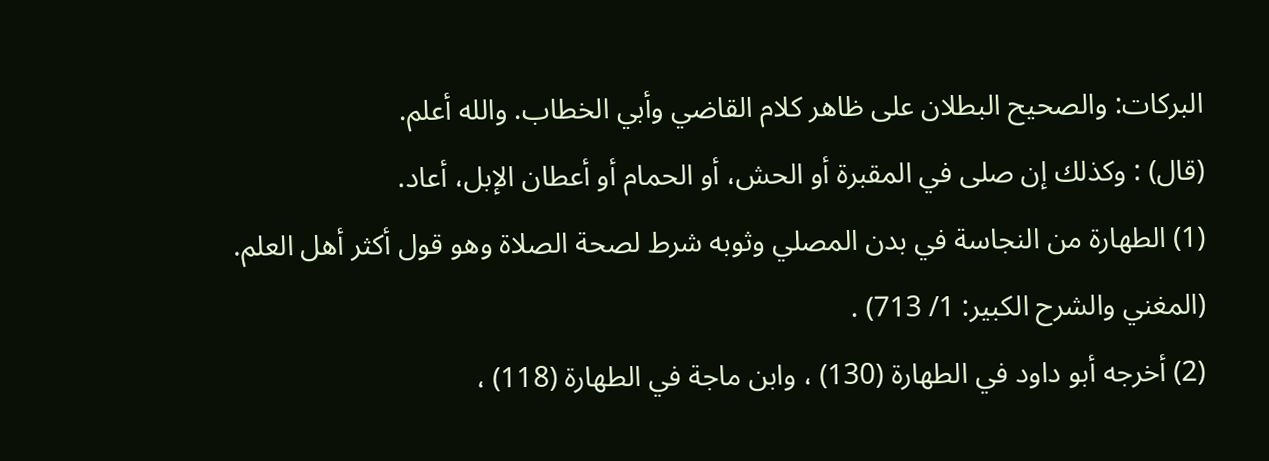البركات: والصحيح البطلان على ظاهر كلام القاضي وأبي الخطاب. والله أعلم.
(قال) : وكذلك إن صلى في المقبرة أو الحش، أو الحمام أو أعطان الإبل، أعاد.
(1) الطهارة من النجاسة في بدن المصلي وثوبه شرط لصحة الصلاة وهو قول أكثر أهل العلم. (المغني والشرح الكبير: 1/ 713) .
(2) أخرجه أبو داود في الطهارة (130) ، وابن ماجة في الطهارة (118) ،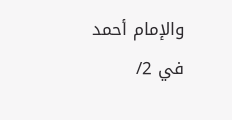والإمام أحمد في 2/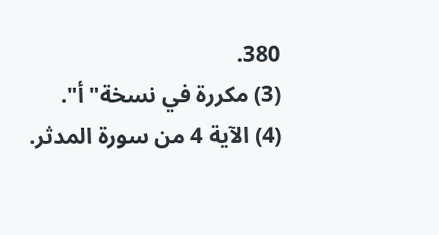380.
(3) مكررة في نسخة"أ".
(4) الآية 4 من سورة المدثر.